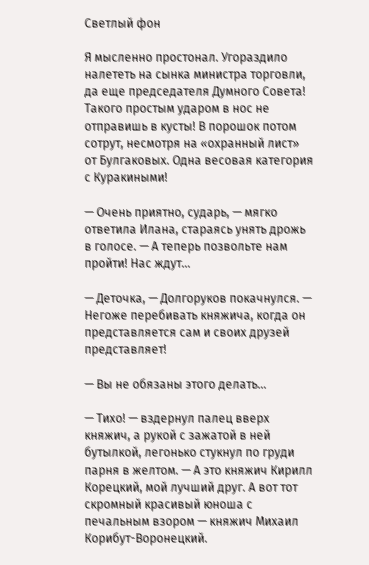Светлый фон

Я мысленно простонал. Угораздило налететь на сынка министра торговли, да еще председателя Думного Совета! Такого простым ударом в нос не отправишь в кусты! В порошок потом сотрут, несмотря на «охранный лист» от Булгаковых. Одна весовая категория с Куракиными!

— Очень приятно, сударь, — мягко ответила Илана, стараясь унять дрожь в голосе. — А теперь позвольте нам пройти! Нас ждут…

— Деточка, — Долгоруков покачнулся. — Негоже перебивать княжича, когда он представляется сам и своих друзей представляет!

— Вы не обязаны этого делать…

— Тихо! — вздернул палец вверх княжич, а рукой с зажатой в ней бутылкой, легонько стукнул по груди парня в желтом. — А это княжич Кирилл Корецкий, мой лучший друг. А вот тот скромный красивый юноша с печальным взором — княжич Михаил Корибут-Воронецкий.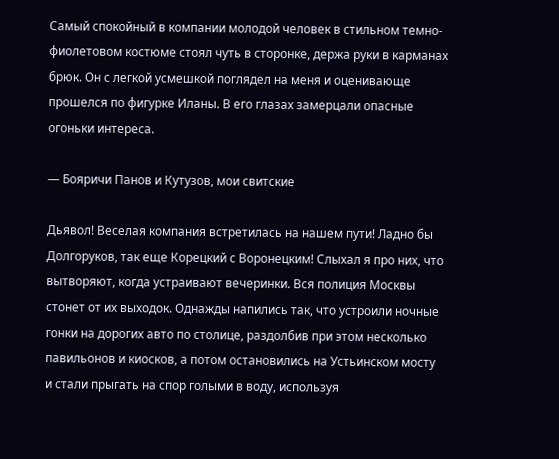Самый спокойный в компании молодой человек в стильном темно-фиолетовом костюме стоял чуть в сторонке, держа руки в карманах брюк. Он с легкой усмешкой поглядел на меня и оценивающе прошелся по фигурке Иланы. В его глазах замерцали опасные огоньки интереса.

— Бояричи Панов и Кутузов, мои свитские

Дьявол! Веселая компания встретилась на нашем пути! Ладно бы Долгоруков, так еще Корецкий с Воронецким! Слыхал я про них, что вытворяют, когда устраивают вечеринки. Вся полиция Москвы стонет от их выходок. Однажды напились так, что устроили ночные гонки на дорогих авто по столице, раздолбив при этом несколько павильонов и киосков, а потом остановились на Устьинском мосту и стали прыгать на спор голыми в воду, используя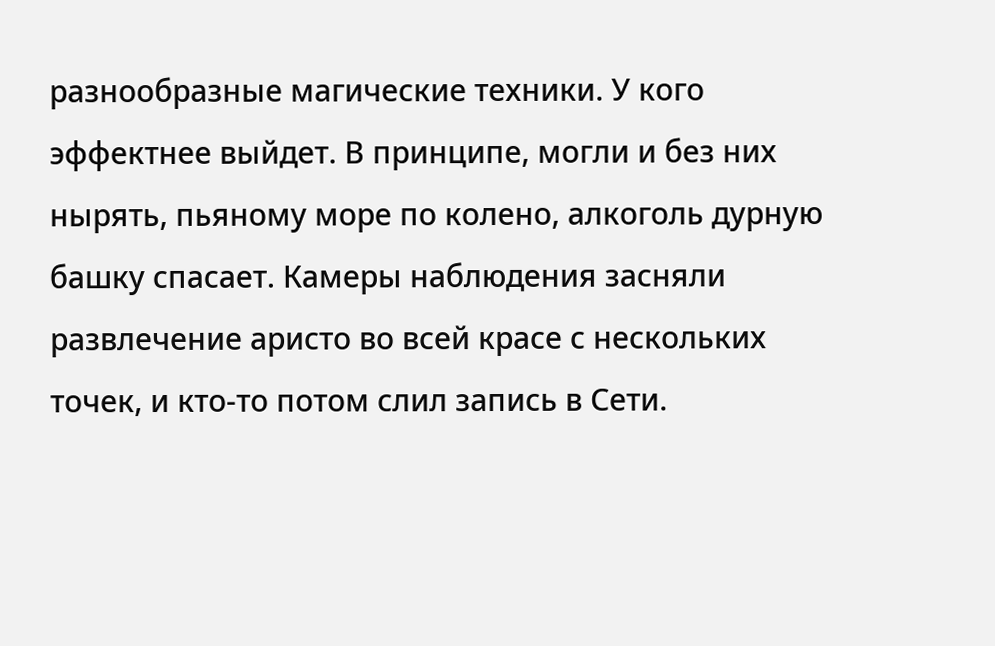разнообразные магические техники. У кого эффектнее выйдет. В принципе, могли и без них нырять, пьяному море по колено, алкоголь дурную башку спасает. Камеры наблюдения засняли развлечение аристо во всей красе с нескольких точек, и кто-то потом слил запись в Сети.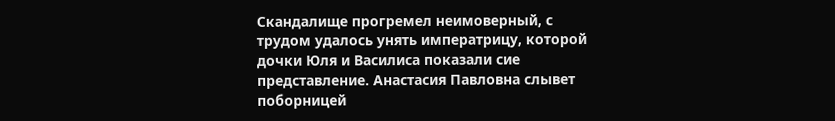Скандалище прогремел неимоверный, с трудом удалось унять императрицу, которой дочки Юля и Василиса показали сие представление. Анастасия Павловна слывет поборницей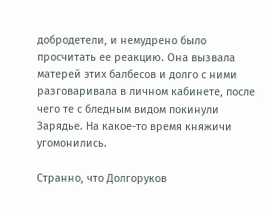добродетели, и немудрено было просчитать ее реакцию. Она вызвала матерей этих балбесов и долго с ними разговаривала в личном кабинете, после чего те с бледным видом покинули Зарядье. На какое-то время княжичи угомонились.

Странно, что Долгоруков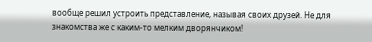вообще решил устроить представление, называя своих друзей. Не для знакомства же с каким-то мелким дворянчиком!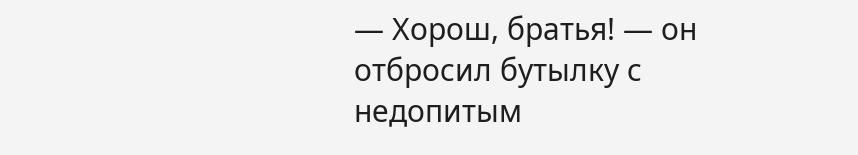— Хорош, братья! — он отбросил бутылку с недопитым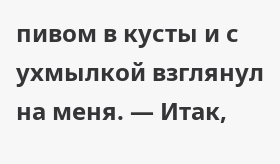пивом в кусты и с ухмылкой взглянул на меня. — Итак,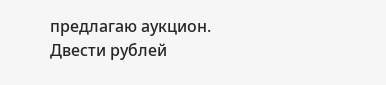предлагаю аукцион. Двести рублей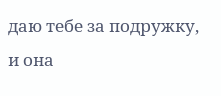даю тебе за подружку, и она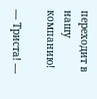переходит в нашу компанию!

— Триста! —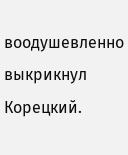воодушевленно выкрикнул Корецкий.